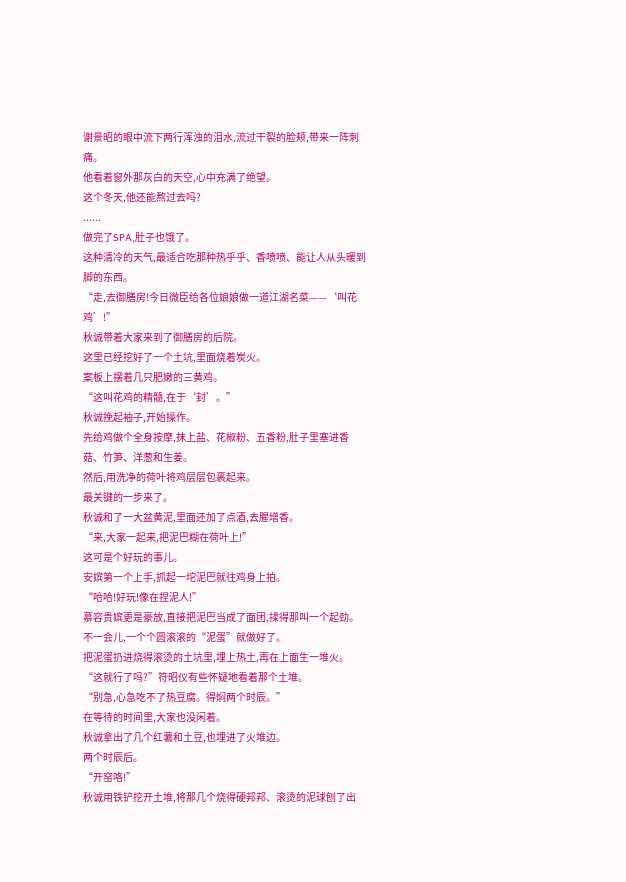谢景昭的眼中流下两行浑浊的泪水,流过干裂的脸颊,带来一阵刺痛。
他看着窗外那灰白的天空,心中充满了绝望。
这个冬天,他还能熬过去吗?
......
做完了SPA,肚子也饿了。
这种清冷的天气,最适合吃那种热乎乎、香喷喷、能让人从头暖到脚的东西。
“走,去御膳房!今日微臣给各位娘娘做一道江湖名菜——‘叫花鸡’!”
秋诚带着大家来到了御膳房的后院。
这里已经挖好了一个土坑,里面烧着炭火。
案板上摆着几只肥嫩的三黄鸡。
“这叫花鸡的精髓,在于‘封’。”
秋诚挽起袖子,开始操作。
先给鸡做个全身按摩,抹上盐、花椒粉、五香粉,肚子里塞进香菇、竹笋、洋葱和生姜。
然后,用洗净的荷叶将鸡层层包裹起来。
最关键的一步来了。
秋诚和了一大盆黄泥,里面还加了点酒,去腥增香。
“来,大家一起来,把泥巴糊在荷叶上!”
这可是个好玩的事儿。
安嫔第一个上手,抓起一坨泥巴就往鸡身上拍。
“哈哈!好玩!像在捏泥人!”
慕容贵嫔更是豪放,直接把泥巴当成了面团,揉得那叫一个起劲。
不一会儿,一个个圆滚滚的“泥蛋”就做好了。
把泥蛋扔进烧得滚烫的土坑里,埋上热土,再在上面生一堆火。
“这就行了吗?”符昭仪有些怀疑地看着那个土堆。
“别急,心急吃不了热豆腐。得焖两个时辰。”
在等待的时间里,大家也没闲着。
秋诚拿出了几个红薯和土豆,也埋进了火堆边。
两个时辰后。
“开窑咯!”
秋诚用铁铲挖开土堆,将那几个烧得硬邦邦、滚烫的泥球刨了出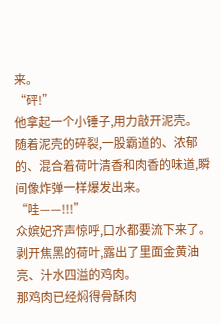来。
“砰!”
他拿起一个小锤子,用力敲开泥壳。
随着泥壳的碎裂,一股霸道的、浓郁的、混合着荷叶清香和肉香的味道,瞬间像炸弹一样爆发出来。
“哇——!!!”
众嫔妃齐声惊呼,口水都要流下来了。
剥开焦黑的荷叶,露出了里面金黄油亮、汁水四溢的鸡肉。
那鸡肉已经焖得骨酥肉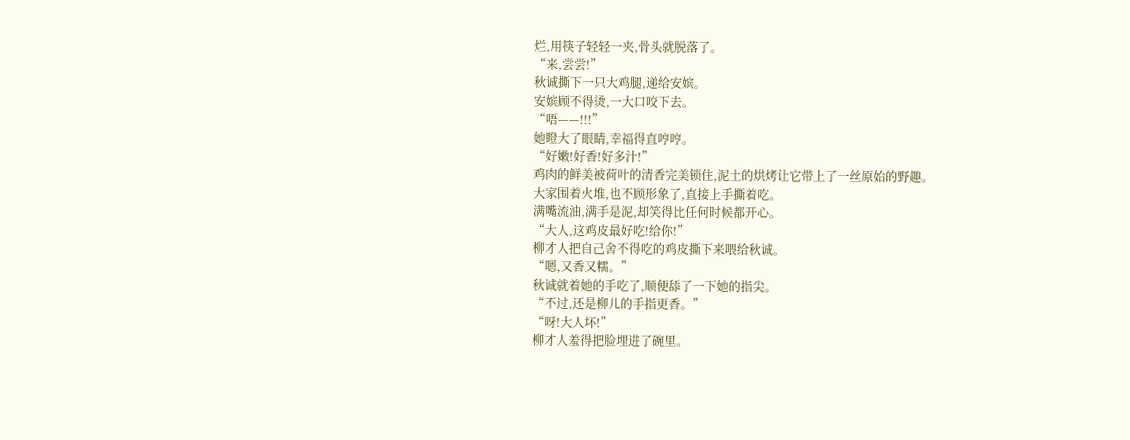烂,用筷子轻轻一夹,骨头就脱落了。
“来,尝尝!”
秋诚撕下一只大鸡腿,递给安嫔。
安嫔顾不得烫,一大口咬下去。
“唔——!!!”
她瞪大了眼睛,幸福得直哼哼。
“好嫩!好香!好多汁!”
鸡肉的鲜美被荷叶的清香完美锁住,泥土的烘烤让它带上了一丝原始的野趣。
大家围着火堆,也不顾形象了,直接上手撕着吃。
满嘴流油,满手是泥,却笑得比任何时候都开心。
“大人,这鸡皮最好吃!给你!”
柳才人把自己舍不得吃的鸡皮撕下来喂给秋诚。
“嗯,又香又糯。”
秋诚就着她的手吃了,顺便舔了一下她的指尖。
“不过,还是柳儿的手指更香。”
“呀!大人坏!”
柳才人羞得把脸埋进了碗里。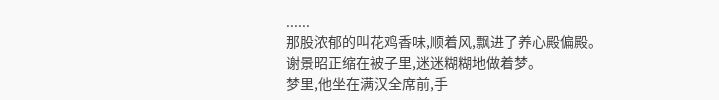......
那股浓郁的叫花鸡香味,顺着风,飘进了养心殿偏殿。
谢景昭正缩在被子里,迷迷糊糊地做着梦。
梦里,他坐在满汉全席前,手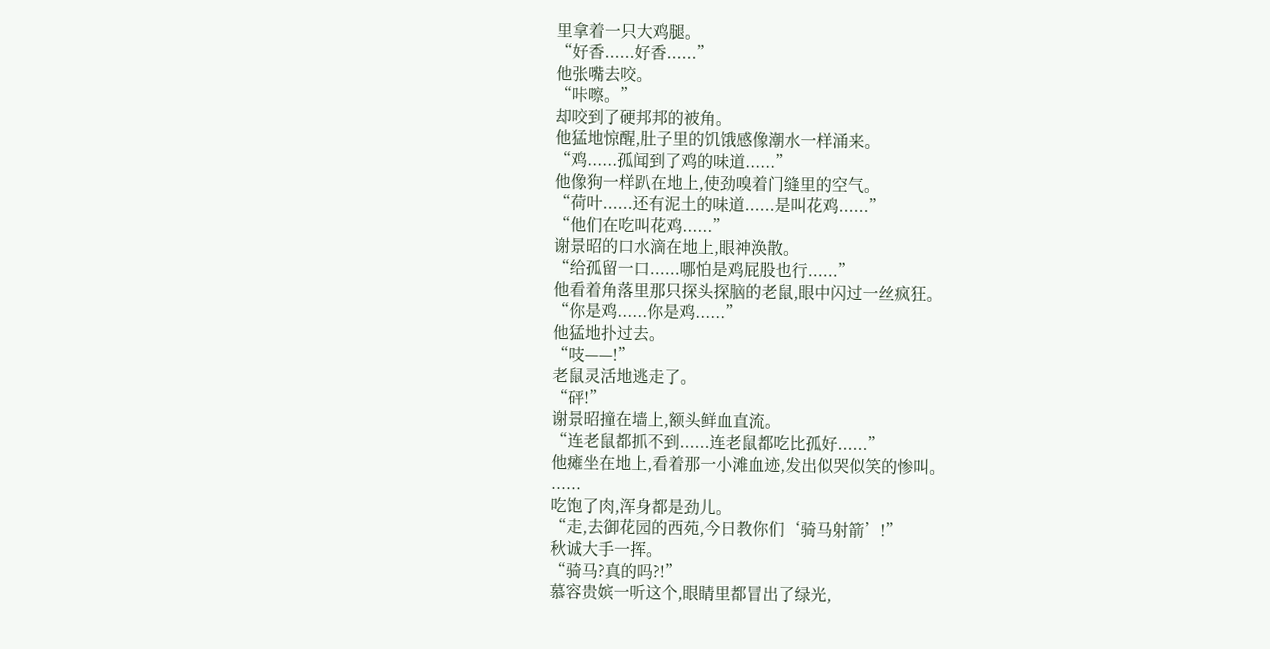里拿着一只大鸡腿。
“好香......好香......”
他张嘴去咬。
“咔嚓。”
却咬到了硬邦邦的被角。
他猛地惊醒,肚子里的饥饿感像潮水一样涌来。
“鸡......孤闻到了鸡的味道......”
他像狗一样趴在地上,使劲嗅着门缝里的空气。
“荷叶......还有泥土的味道......是叫花鸡......”
“他们在吃叫花鸡......”
谢景昭的口水滴在地上,眼神涣散。
“给孤留一口......哪怕是鸡屁股也行......”
他看着角落里那只探头探脑的老鼠,眼中闪过一丝疯狂。
“你是鸡......你是鸡......”
他猛地扑过去。
“吱——!”
老鼠灵活地逃走了。
“砰!”
谢景昭撞在墙上,额头鲜血直流。
“连老鼠都抓不到......连老鼠都吃比孤好......”
他瘫坐在地上,看着那一小滩血迹,发出似哭似笑的惨叫。
......
吃饱了肉,浑身都是劲儿。
“走,去御花园的西苑,今日教你们‘骑马射箭’!”
秋诚大手一挥。
“骑马?真的吗?!”
慕容贵嫔一听这个,眼睛里都冒出了绿光,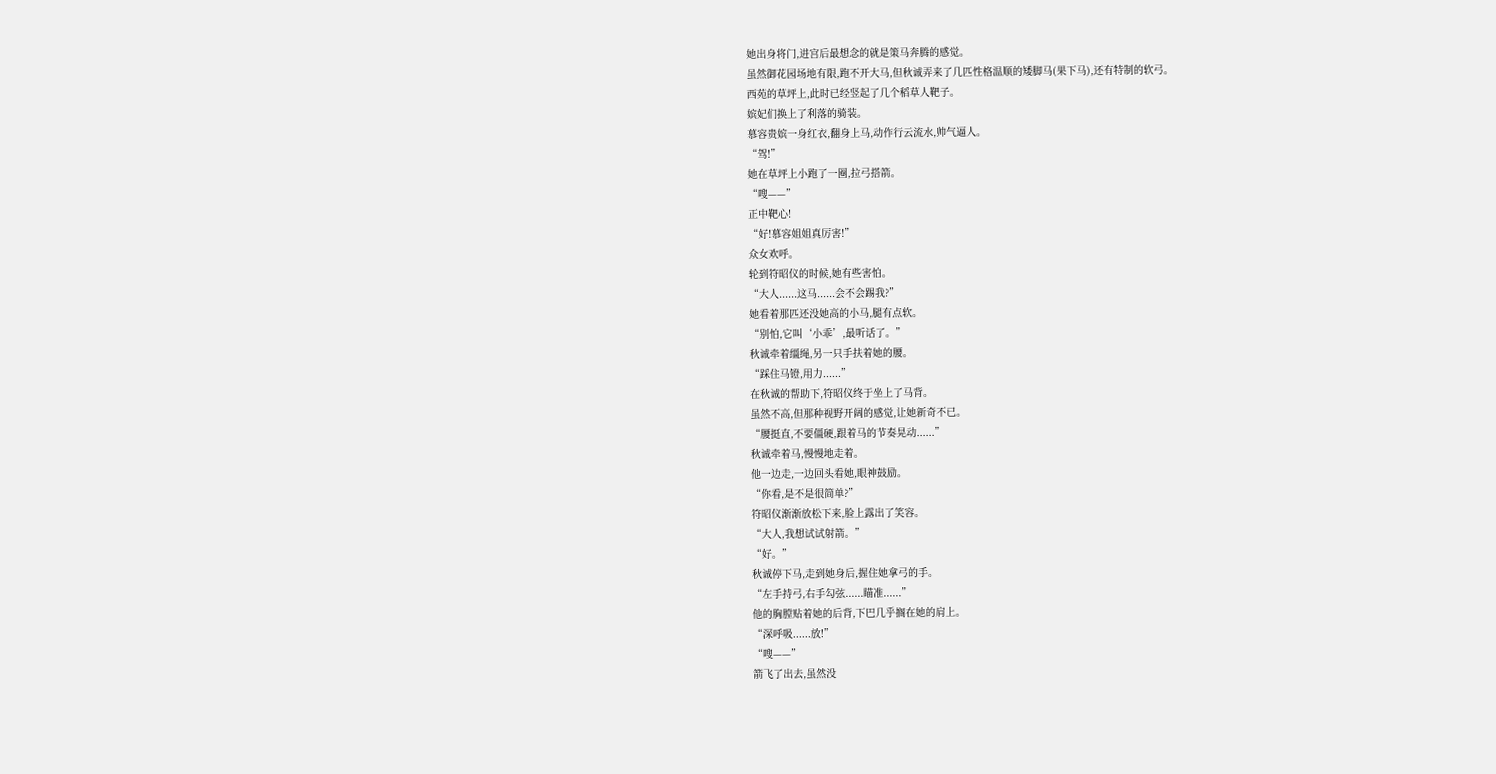她出身将门,进宫后最想念的就是策马奔腾的感觉。
虽然御花园场地有限,跑不开大马,但秋诚弄来了几匹性格温顺的矮脚马(果下马),还有特制的软弓。
西苑的草坪上,此时已经竖起了几个稻草人靶子。
嫔妃们换上了利落的骑装。
慕容贵嫔一身红衣,翻身上马,动作行云流水,帅气逼人。
“驾!”
她在草坪上小跑了一圈,拉弓搭箭。
“嗖——”
正中靶心!
“好!慕容姐姐真厉害!”
众女欢呼。
轮到符昭仪的时候,她有些害怕。
“大人......这马......会不会踢我?”
她看着那匹还没她高的小马,腿有点软。
“别怕,它叫‘小乖’,最听话了。”
秋诚牵着缰绳,另一只手扶着她的腰。
“踩住马镫,用力......”
在秋诚的帮助下,符昭仪终于坐上了马背。
虽然不高,但那种视野开阔的感觉,让她新奇不已。
“腰挺直,不要僵硬,跟着马的节奏晃动......”
秋诚牵着马,慢慢地走着。
他一边走,一边回头看她,眼神鼓励。
“你看,是不是很简单?”
符昭仪渐渐放松下来,脸上露出了笑容。
“大人,我想试试射箭。”
“好。”
秋诚停下马,走到她身后,握住她拿弓的手。
“左手持弓,右手勾弦......瞄准......”
他的胸膛贴着她的后背,下巴几乎搁在她的肩上。
“深呼吸......放!”
“嗖——”
箭飞了出去,虽然没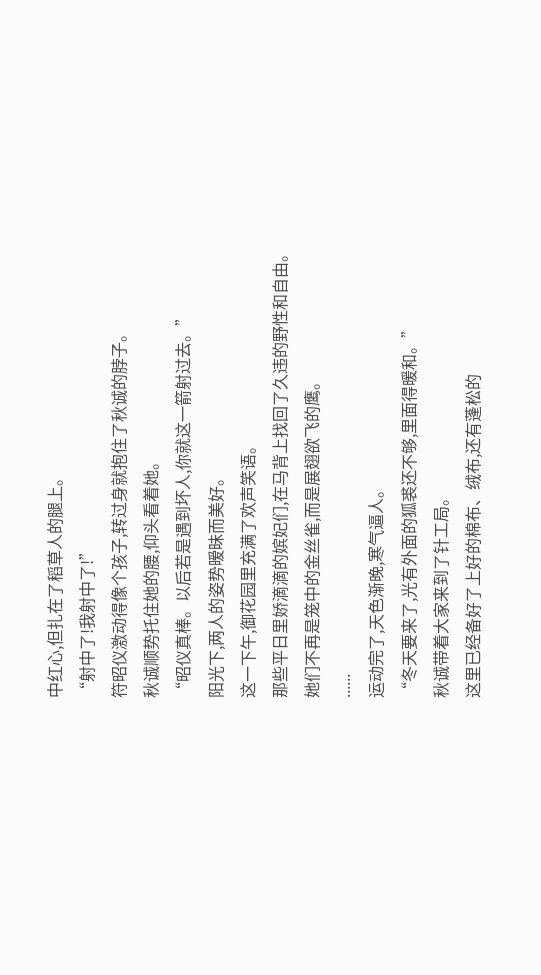中红心,但扎在了稻草人的腿上。
“射中了!我射中了!”
符昭仪激动得像个孩子,转过身就抱住了秋诚的脖子。
秋诚顺势托住她的腰,仰头看着她。
“昭仪真棒。以后若是遇到坏人,你就这一箭射过去。”
阳光下,两人的姿势暧昧而美好。
这一下午,御花园里充满了欢声笑语。
那些平日里娇滴滴的嫔妃们,在马背上找回了久违的野性和自由。
她们不再是笼中的金丝雀,而是展翅欲飞的鹰。
......
运动完了,天色渐晚,寒气逼人。
“冬天要来了,光有外面的狐裘还不够,里面得暖和。”
秋诚带着大家来到了针工局。
这里已经备好了上好的棉布、绒布,还有蓬松的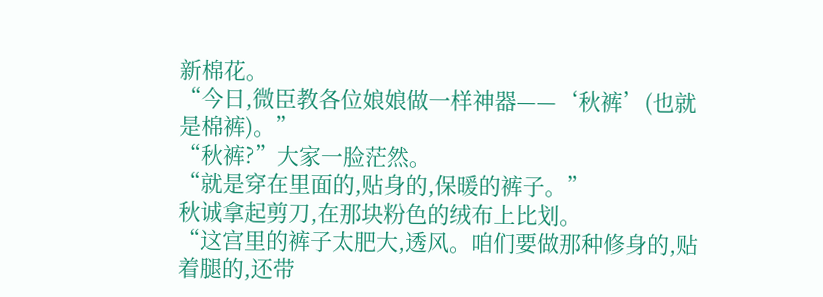新棉花。
“今日,微臣教各位娘娘做一样神器——‘秋裤’(也就是棉裤)。”
“秋裤?”大家一脸茫然。
“就是穿在里面的,贴身的,保暖的裤子。”
秋诚拿起剪刀,在那块粉色的绒布上比划。
“这宫里的裤子太肥大,透风。咱们要做那种修身的,贴着腿的,还带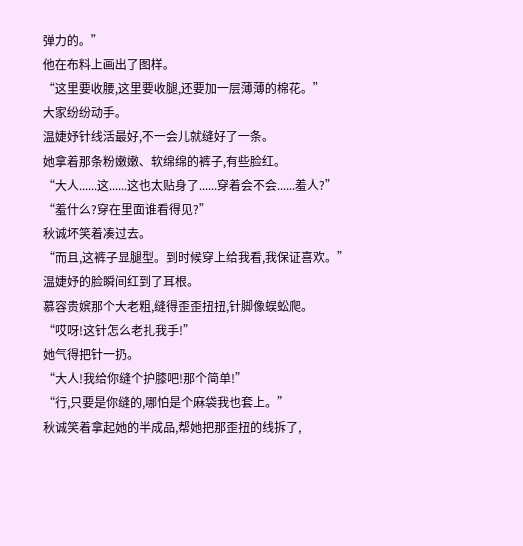弹力的。”
他在布料上画出了图样。
“这里要收腰,这里要收腿,还要加一层薄薄的棉花。”
大家纷纷动手。
温婕妤针线活最好,不一会儿就缝好了一条。
她拿着那条粉嫩嫩、软绵绵的裤子,有些脸红。
“大人......这......这也太贴身了......穿着会不会......羞人?”
“羞什么?穿在里面谁看得见?”
秋诚坏笑着凑过去。
“而且,这裤子显腿型。到时候穿上给我看,我保证喜欢。”
温婕妤的脸瞬间红到了耳根。
慕容贵嫔那个大老粗,缝得歪歪扭扭,针脚像蜈蚣爬。
“哎呀!这针怎么老扎我手!”
她气得把针一扔。
“大人!我给你缝个护膝吧!那个简单!”
“行,只要是你缝的,哪怕是个麻袋我也套上。”
秋诚笑着拿起她的半成品,帮她把那歪扭的线拆了,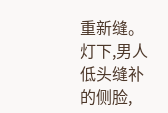重新缝。
灯下,男人低头缝补的侧脸,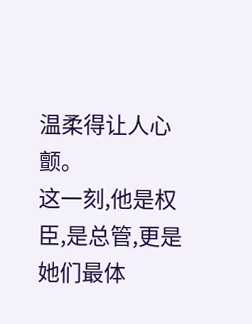温柔得让人心颤。
这一刻,他是权臣,是总管,更是她们最体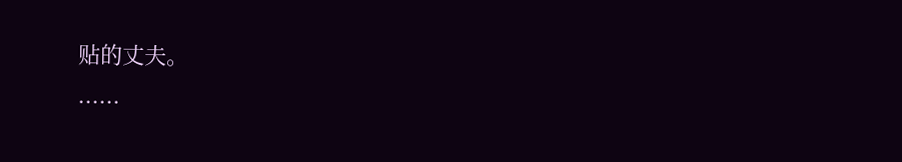贴的丈夫。
......